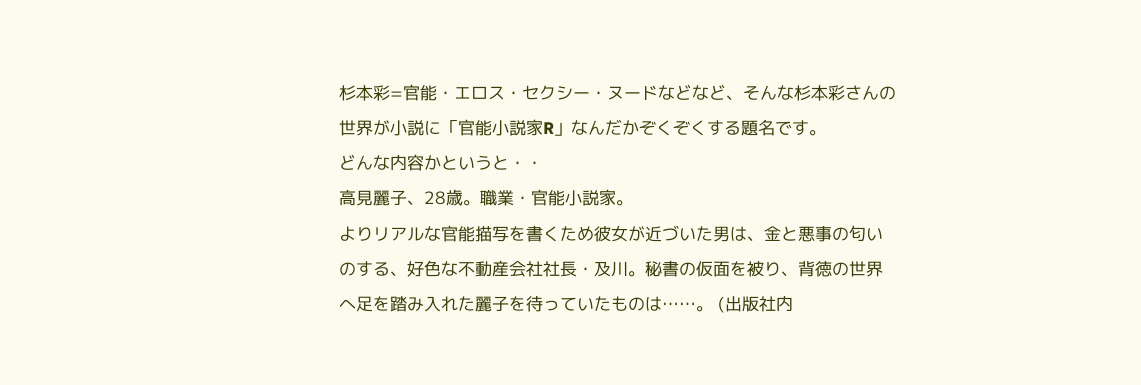杉本彩=官能・エロス・セクシー・ヌードなどなど、そんな杉本彩さんの世界が小説に「官能小説家R」なんだかぞくぞくする題名です。
どんな内容かというと・・
高見麗子、28歳。職業・官能小説家。
よりリアルな官能描写を書くため彼女が近づいた男は、金と悪事の匂いのする、好色な不動産会社社長・及川。秘書の仮面を被り、背徳の世界へ足を踏み入れた麗子を待っていたものは……。 (出版社内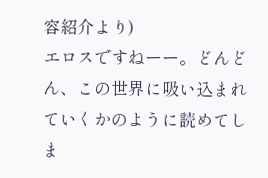容紹介より)
エロスですねーー。どんどん、この世界に吸い込まれていくかのように読めてしま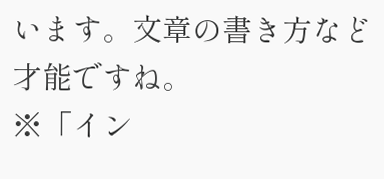います。文章の書き方など才能ですね。
※「イン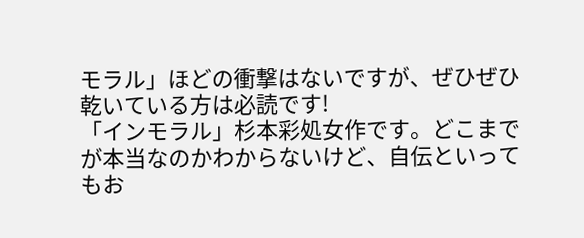モラル」ほどの衝撃はないですが、ぜひぜひ乾いている方は必読です!
「インモラル」杉本彩処女作です。どこまでが本当なのかわからないけど、自伝といってもお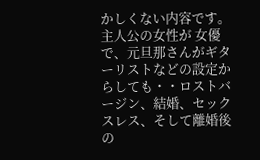かしくない内容です。主人公の女性が 女優で、元旦那さんがギターリストなどの設定からしても・・ロストバージン、結婚、セックスレス、そして離婚後の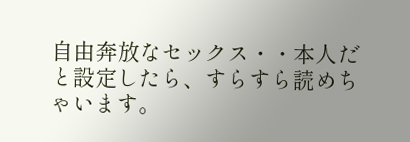自由奔放なセックス・・本人だと設定したら、すらすら読めちゃいます。